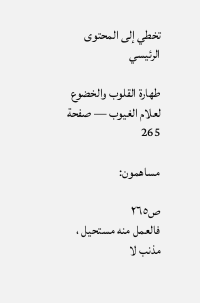تخطي إلى المحتوى الرئيسي

طهارة القلوب والخضوع لعلام الغيوب — صفحة 265

مساهمون:

ص٢٦٥
فالعمل منه مستحيل ، مذنب لا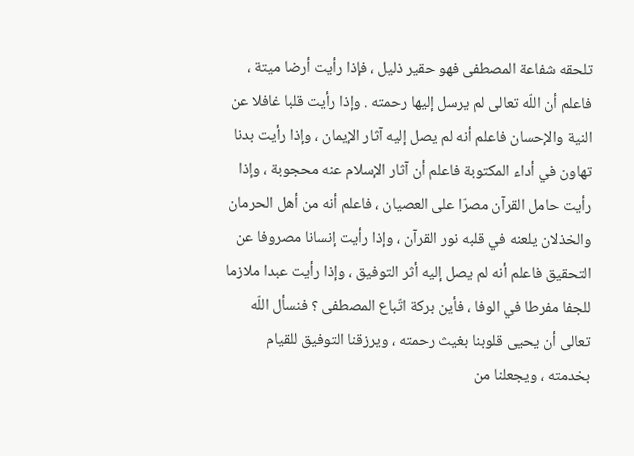تلحقه شفاعة المصطفى فهو حقير ذليل ، فإذا رأيت أرضا ميتة ، فاعلم أن اللّه تعالى لم يرسل إليها رحمته . وإذا رأيت قلبا غافلا عن النية والإحسان فاعلم أنه لم يصل إليه آثار الإيمان ، وإذا رأيت بدنا تهاون في أداء المكتوبة فاعلم أن آثار الإسلام عنه محجوبة ، وإذا رأيت حامل القرآن مصرّا على العصيان ، فاعلم أنه من أهل الحرمان والخذلان يلعنه في قلبه نور القرآن ، وإذا رأيت إنسانا مصروفا عن التحقيق فاعلم أنه لم يصل إليه أثر التوفيق ، وإذا رأيت عبدا ملازما للجفا مفرطا في الوفا ، فأين بركة اتّباع المصطفى ؟ فنسأل اللّه تعالى أن يحيى قلوبنا بغيث رحمته ، ويرزقنا التوفيق للقيام بخدمته ، ويجعلنا من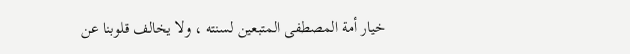خيار أمة المصطفى المتبعين لسنته ، ولا يخالف قلوبنا عن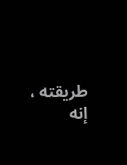طريقته ، إنه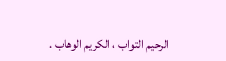الرحيم التواب ، الكريم الوهاب .